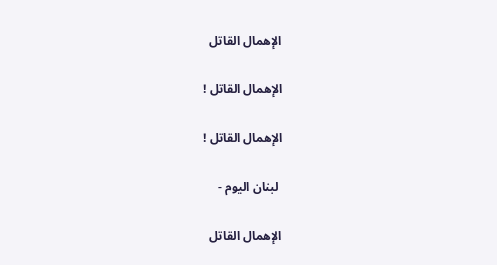الإهمال القاتل

الإهمال القاتل !

الإهمال القاتل !

 لبنان اليوم -

الإهمال القاتل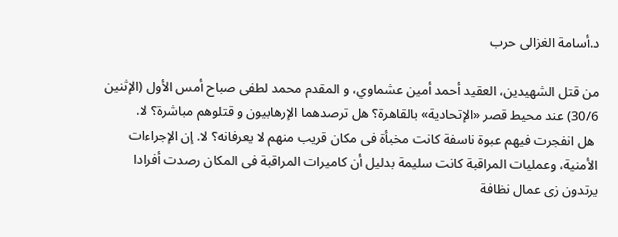د.أسامة الغزالى حرب

من قتل الشهيدين، العقيد أحمد أمين عشماوي، و المقدم محمد لطفى صباح أمس الأول (الإثنين 30/6) عند محيط قصر «الإتحادية» بالقاهرة؟ هل ترصدهما الإرهابيون و قتلوهم مباشرة؟ لا.
 هل انفجرت فيهم عبوة ناسفة كانت مخبأة فى مكان قريب منهم لا يعرفانه؟ لا. إن الإجراءات الأمنية، وعمليات المراقبة كانت سليمة بدليل أن كاميرات المراقبة فى المكان رصدت أفرادا يرتدون زى عمال نظافة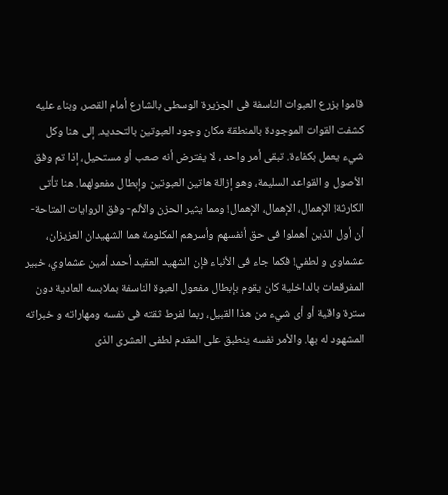قاموا بزرع العبوات الناسفة فى الجزيرة الوسطى بالشارع أمام القصر، وبناء عليه كشفت القوات الموجودة بالمنطقة مكان وجود العبوتين بالتحديد. إلى هنا وكل شيء يعمل بكفاءة. تبقى أمر واحد ، لا يفترض أنه صعب أو مستحيل، إذا تم وفق الأصول و القواعد السليمة، وهو إزالة هاتين العبوتين وإبطال مفعولهما. هنا تأتى الكارثة! الإهمال، الإهمال، الإهمال! ومما يثير الحزن والألم- وفق الروايات المتاحة- أن أول الذين أهملوا فى حق أنفسهم وأسرهم المكلومة هما الشهيدان العزيزان، عشماوى و لطفي! فكما جاء فى الأنباء فإن الشهيد العقيد أحمد أمين عشماوي، خبير المفرقعات بالداخلية كان يقوم بإبطال مفعول العبوة الناسفة بملابسه العادية دون سترة واقية أو أى شيء من هذا القبيل، ربما لفرط ثقته فى نفسه ومهاراته و خبراته المشهود له بها. والأمر نفسه ينطبق على المقدم لطفى العشرى الذى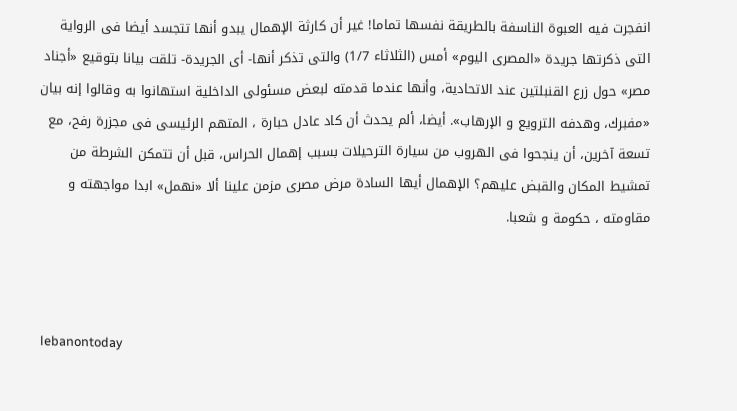انفجرت فيه العبوة الناسفة بالطريقة نفسها تماما! غير أن كارثة الإهمال يبدو أنها تتجسد أيضا فى الرواية التى ذكرتها جريدة «المصرى اليوم» أمس (الثلاثاء 1/7) والتى تذكر أنها- أى الجريدة- تلقت بيانا بتوقيع «أجناد مصر» حول زرع القنبلتين عند الاتحادية، وأنها عندما قدمته لبعض مسئولى الداخلية استهانوا به وقالوا إنه بيان «مفبرك، وهدفه الترويع و الإرهاب». أيضا، ألم يحدث أن كاد عادل حبارة ، المتهم الرئيسى فى مجزرة رفح، مع تسعة آخرين، أن ينجحوا فى الهروب من سيارة الترحيلات بسبب إهمال الحراس، قبل أن تتمكن الشرطة من تمشيط المكان والقبض عليهم؟ الإهمال أيها السادة مرض مصرى مزمن علينا ألا «نهمل» ابدا مواجهته و مقاومته ، حكومة و شعبا.



lebanontoday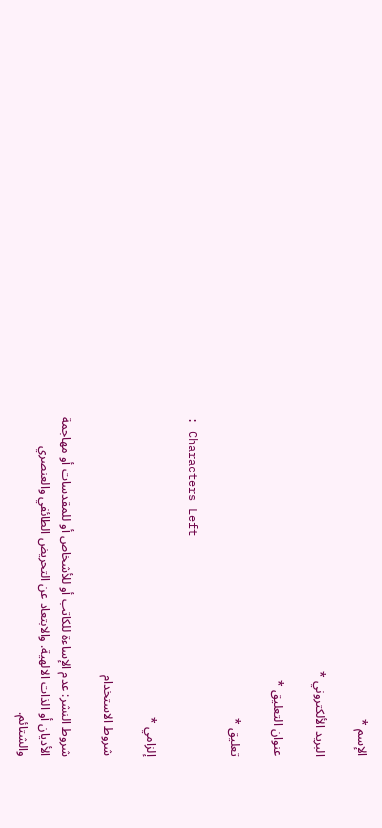الإسم *

البريد الألكتروني *

عنوان التعليق *

تعليق *

: Characters Left

إلزامي *

شروط الاستخدام

شروط النشر: عدم الإساءة للكاتب أو للأشخاص أو للمقدسات أو مهاجمة الأديان أو الذات الالهية. والابتعاد عن التحريض الطائفي والعنصري والشتائم.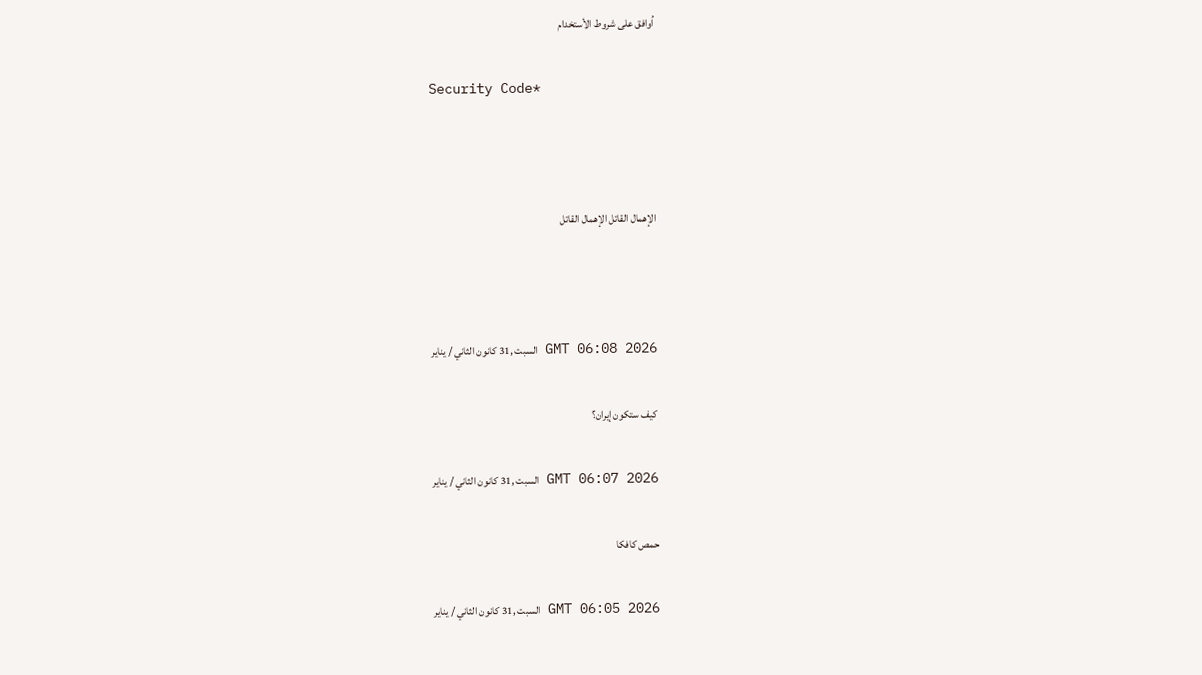اُوافق على شروط الأستخدام

Security Code*



الإهمال القاتل الإهمال القاتل



GMT 06:08 2026 السبت ,31 كانون الثاني / يناير

كيف ستكون إيران؟

GMT 06:07 2026 السبت ,31 كانون الثاني / يناير

حمص كافكا

GMT 06:05 2026 السبت ,31 كانون الثاني / يناير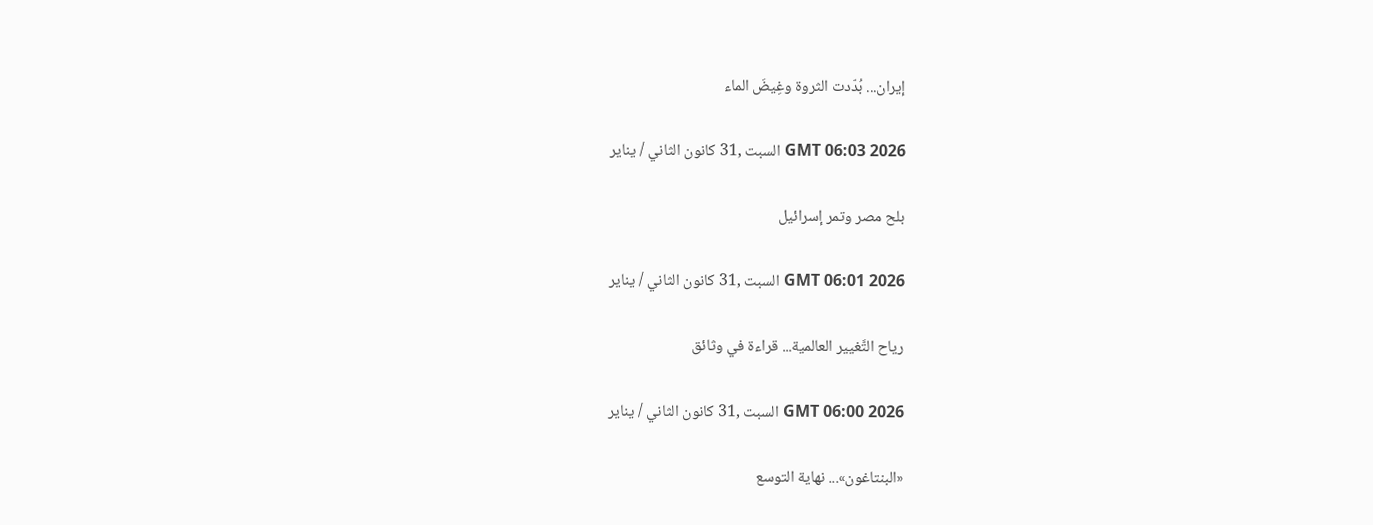إيران... بُدّدت الثروة وغِيضَ الماء

GMT 06:03 2026 السبت ,31 كانون الثاني / يناير

بلح مصر وتمر إسرائيل

GMT 06:01 2026 السبت ,31 كانون الثاني / يناير

رياح التَّغيير العالمية... قراءة في وثائق

GMT 06:00 2026 السبت ,31 كانون الثاني / يناير

«البنتاغون»... نهاية التوسع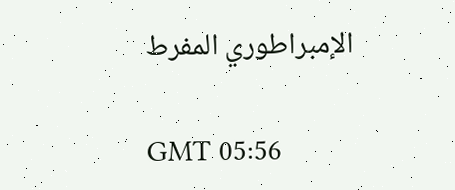الإمبراطوري المفرط

GMT 05:56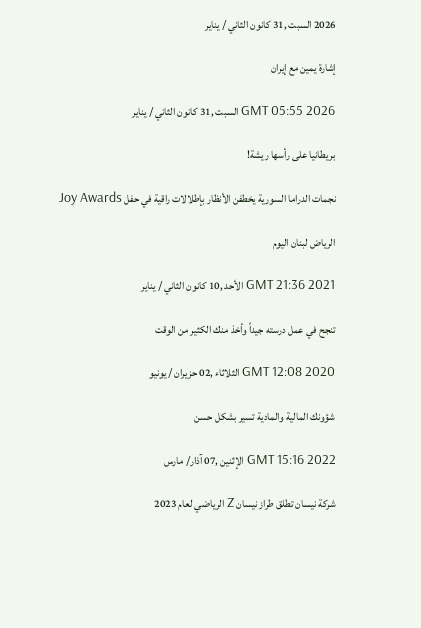2026 السبت ,31 كانون الثاني / يناير

إشارة يمين مع إيران

GMT 05:55 2026 السبت ,31 كانون الثاني / يناير

بريطانيا على رأسها ريشة!

نجمات الدراما السورية يخطفن الأنظار بإطلالات راقية في حفل Joy Awards

الرياض لبنان اليوم

GMT 21:36 2021 الأحد ,10 كانون الثاني / يناير

تنجح في عمل درسته جيداً وأخذ منك الكثير من الوقت

GMT 12:08 2020 الثلاثاء ,02 حزيران / يونيو

شؤونك المالية والمادية تسير بشكل حسن

GMT 15:16 2022 الإثنين ,07 آذار/ مارس

شركة نيسان تطلق طراز نيسان Z الرياضي لعام 2023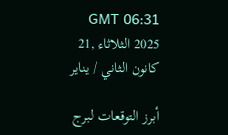GMT 06:31 2025 الثلاثاء ,21 كانون الثاني / يناير

أبرز التوقعات لبرج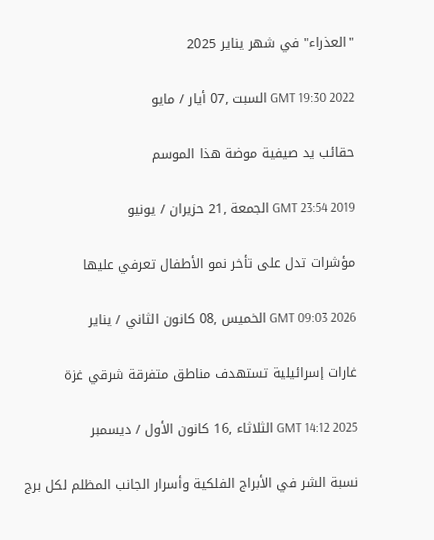"العذراء" في شهر يناير 2025

GMT 19:30 2022 السبت ,07 أيار / مايو

حقائب يد صيفية موضة هذا الموسم

GMT 23:54 2019 الجمعة ,21 حزيران / يونيو

مؤشرات تدل على تأخر نمو الأطفال تعرفي عليها

GMT 09:03 2026 الخميس ,08 كانون الثاني / يناير

غارات إسرائيلية تستهدف مناطق متفرقة شرقي غزة

GMT 14:12 2025 الثلاثاء ,16 كانون الأول / ديسمبر

نسبة الشر في الأبراج الفلكية وأسرار الجانب المظلم لكل برج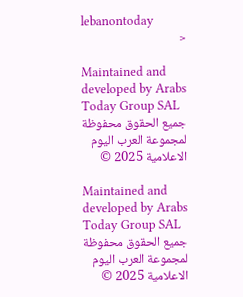lebanontoday
<

Maintained and developed by Arabs Today Group SAL
جميع الحقوق محفوظة لمجموعة العرب اليوم الاعلامية 2025 ©

Maintained and developed by Arabs Today Group SAL
جميع الحقوق محفوظة لمجموعة العرب اليوم الاعلامية 2025 ©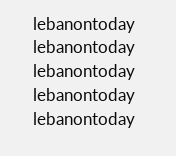lebanontoday lebanontoday lebanontoday lebanontoday
lebanontoday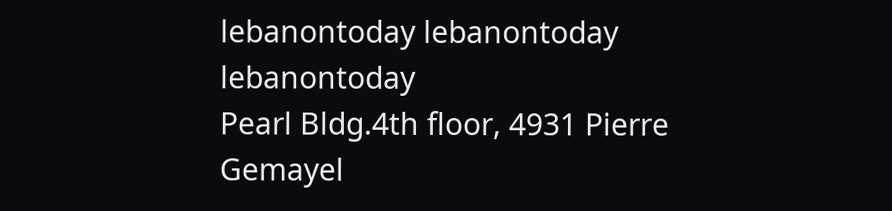lebanontoday lebanontoday
lebanontoday
Pearl Bldg.4th floor, 4931 Pierre Gemayel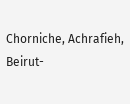Chorniche, Achrafieh, Beirut-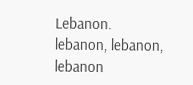Lebanon.
lebanon, lebanon, lebanon